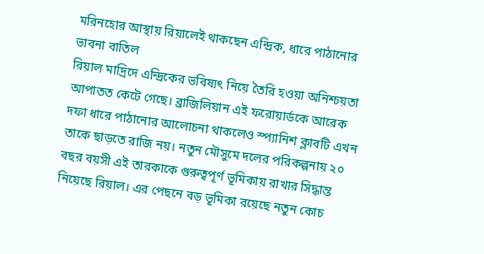মরিনহোর আস্থায় রিয়ালেই থাকছেন এন্দ্রিক, ধারে পাঠানোর ভাবনা বাতিল
রিয়াল মাদ্রিদে এন্দ্রিকের ভবিষ্যৎ নিয়ে তৈরি হওয়া অনিশ্চয়তা আপাতত কেটে গেছে। ব্রাজিলিয়ান এই ফরোয়ার্ডকে আরেক দফা ধারে পাঠানোর আলোচনা থাকলেও স্প্যানিশ ক্লাবটি এখন তাকে ছাড়তে রাজি নয়। নতুন মৌসুমে দলের পরিকল্পনায় ২০ বছর বয়সী এই তারকাকে গুরুত্বপূর্ণ ভূমিকায় রাখার সিদ্ধান্ত নিয়েছে রিয়াল। এর পেছনে বড় ভূমিকা রয়েছে নতুন কোচ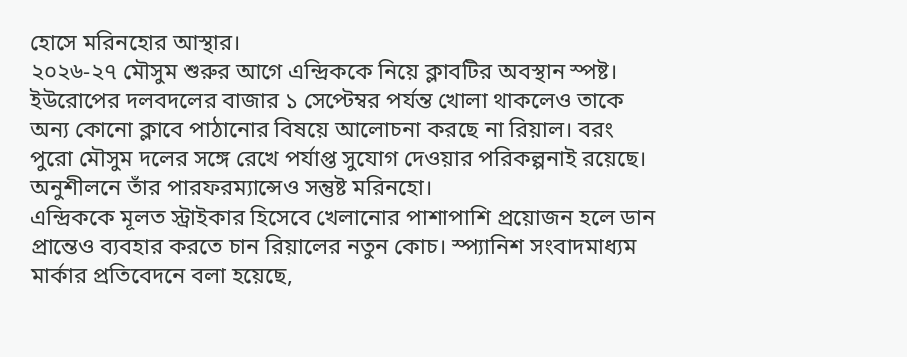হোসে মরিনহোর আস্থার।
২০২৬-২৭ মৌসুম শুরুর আগে এন্দ্রিককে নিয়ে ক্লাবটির অবস্থান স্পষ্ট। ইউরোপের দলবদলের বাজার ১ সেপ্টেম্বর পর্যন্ত খোলা থাকলেও তাকে অন্য কোনো ক্লাবে পাঠানোর বিষয়ে আলোচনা করছে না রিয়াল। বরং পুরো মৌসুম দলের সঙ্গে রেখে পর্যাপ্ত সুযোগ দেওয়ার পরিকল্পনাই রয়েছে। অনুশীলনে তাঁর পারফরম্যান্সেও সন্তুষ্ট মরিনহো।
এন্দ্রিককে মূলত স্ট্রাইকার হিসেবে খেলানোর পাশাপাশি প্রয়োজন হলে ডান প্রান্তেও ব্যবহার করতে চান রিয়ালের নতুন কোচ। স্প্যানিশ সংবাদমাধ্যম মার্কার প্রতিবেদনে বলা হয়েছে,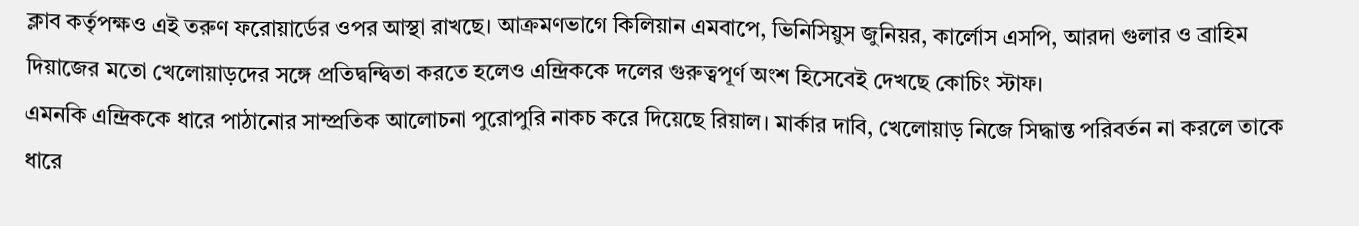ক্লাব কর্তৃপক্ষও এই তরুণ ফরোয়ার্ডের ওপর আস্থা রাখছে। আক্রমণভাগে কিলিয়ান এমবাপে, ভিনিসিয়ুস জুনিয়র, কার্লোস এসপি, আরদা গুলার ও ব্রাহিম দিয়াজের মতো খেলোয়াড়দের সঙ্গে প্রতিদ্বন্দ্বিতা করতে হলেও এন্দ্রিককে দলের গুরুত্বপূর্ণ অংশ হিসেবেই দেখছে কোচিং স্টাফ।
এমনকি এন্দ্রিককে ধারে পাঠানোর সাম্প্রতিক আলোচনা পুরোপুরি নাকচ করে দিয়েছে রিয়াল। মার্কার দাবি, খেলোয়াড় নিজে সিদ্ধান্ত পরিবর্তন না করলে তাকে ধারে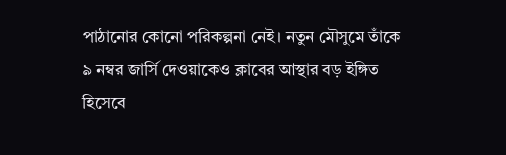পাঠানোর কোনো পরিকল্পনা নেই। নতুন মৌসুমে তাঁকে ৯ নম্বর জার্সি দেওয়াকেও ক্লাবের আস্থার বড় ইঙ্গিত হিসেবে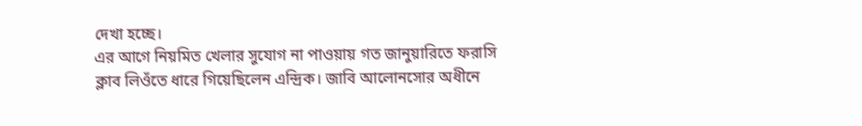দেখা হচ্ছে।
এর আগে নিয়মিত খেলার সুযোগ না পাওয়ায় গত জানুয়ারিতে ফরাসি ক্লাব লিওঁতে ধারে গিয়েছিলেন এন্দ্রিক। জাবি আলোনসোর অধীনে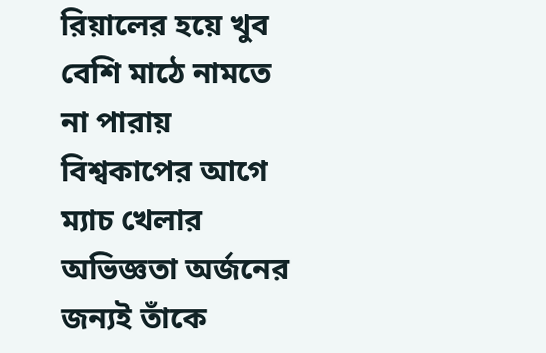রিয়ালের হয়ে খুব বেশি মাঠে নামতে না পারায় বিশ্বকাপের আগে ম্যাচ খেলার অভিজ্ঞতা অর্জনের জন্যই তাঁকে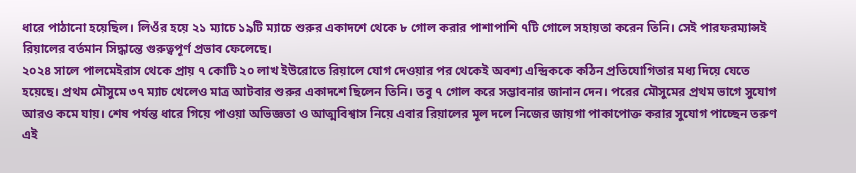ধারে পাঠানো হয়েছিল। লিওঁর হয়ে ২১ ম্যাচে ১৯টি ম্যাচে শুরুর একাদশে থেকে ৮ গোল করার পাশাপাশি ৭টি গোলে সহায়তা করেন তিনি। সেই পারফরম্যান্সই রিয়ালের বর্তমান সিদ্ধান্তে গুরুত্বপূর্ণ প্রভাব ফেলেছে।
২০২৪ সালে পালমেইরাস থেকে প্রায় ৭ কোটি ২০ লাখ ইউরোতে রিয়ালে যোগ দেওয়ার পর থেকেই অবশ্য এন্দ্রিককে কঠিন প্রতিযোগিতার মধ্য দিয়ে যেতে হয়েছে। প্রথম মৌসুমে ৩৭ ম্যাচ খেলেও মাত্র আটবার শুরুর একাদশে ছিলেন তিনি। তবু ৭ গোল করে সম্ভাবনার জানান দেন। পরের মৌসুমের প্রথম ভাগে সুযোগ আরও কমে যায়। শেষ পর্যন্ত ধারে গিয়ে পাওয়া অভিজ্ঞতা ও আত্মবিশ্বাস নিয়ে এবার রিয়ালের মূল দলে নিজের জায়গা পাকাপোক্ত করার সুযোগ পাচ্ছেন তরুণ এই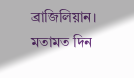ব্রাজিলিয়ান।
মতামত দিন